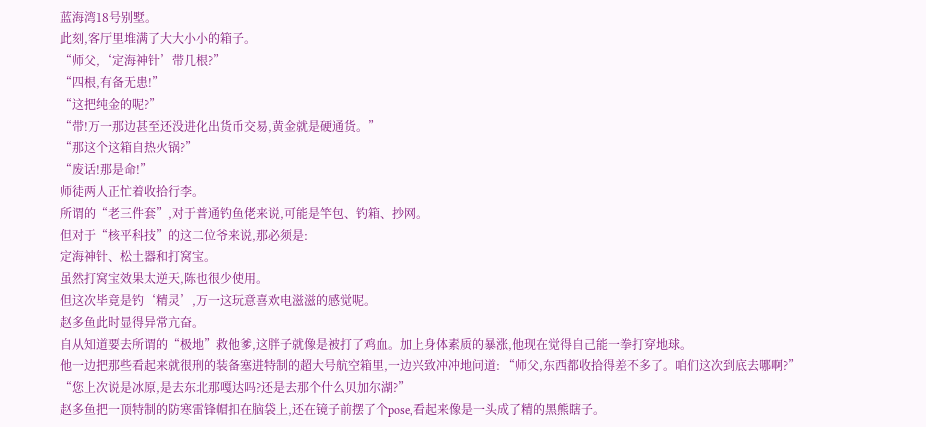蓝海湾18号别墅。
此刻,客厅里堆满了大大小小的箱子。
“师父,‘定海神针’带几根?”
“四根,有备无患!”
“这把纯金的呢?”
“带!万一那边甚至还没进化出货币交易,黄金就是硬通货。”
“那这个这箱自热火锅?”
“废话!那是命!”
师徒两人正忙着收拾行李。
所谓的“老三件套”,对于普通钓鱼佬来说,可能是竿包、钓箱、抄网。
但对于“核平科技”的这二位爷来说,那必须是:
定海神针、松土器和打窝宝。
虽然打窝宝效果太逆天,陈也很少使用。
但这次毕竟是钓‘精灵’,万一这玩意喜欢电滋滋的感觉呢。
赵多鱼此时显得异常亢奋。
自从知道要去所谓的“极地”救他爹,这胖子就像是被打了鸡血。加上身体素质的暴涨,他现在觉得自己能一拳打穿地球。
他一边把那些看起来就很刑的装备塞进特制的超大号航空箱里,一边兴致冲冲地问道: “师父,东西都收拾得差不多了。咱们这次到底去哪啊?”
“您上次说是冰原,是去东北那嘎达吗?还是去那个什么贝加尔湖?”
赵多鱼把一顶特制的防寒雷锋帽扣在脑袋上,还在镜子前摆了个pose,看起来像是一头成了精的黑熊瞎子。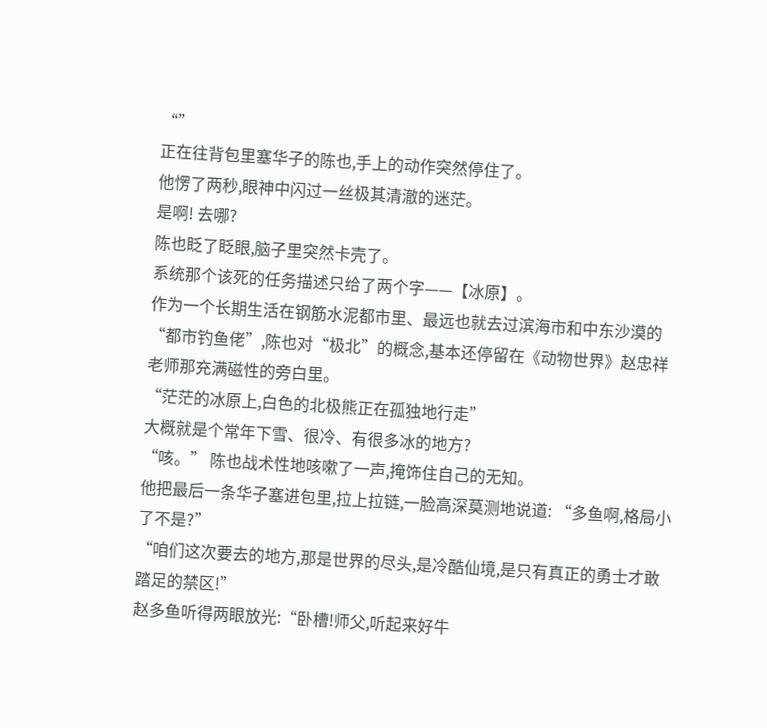“”
正在往背包里塞华子的陈也,手上的动作突然停住了。
他愣了两秒,眼神中闪过一丝极其清澈的迷茫。
是啊! 去哪?
陈也眨了眨眼,脑子里突然卡壳了。
系统那个该死的任务描述只给了两个字——【冰原】。
作为一个长期生活在钢筋水泥都市里、最远也就去过滨海市和中东沙漠的“都市钓鱼佬”,陈也对“极北”的概念,基本还停留在《动物世界》赵忠祥老师那充满磁性的旁白里。
“茫茫的冰原上,白色的北极熊正在孤独地行走”
大概就是个常年下雪、很冷、有很多冰的地方?
“咳。” 陈也战术性地咳嗽了一声,掩饰住自己的无知。
他把最后一条华子塞进包里,拉上拉链,一脸高深莫测地说道: “多鱼啊,格局小了不是?”
“咱们这次要去的地方,那是世界的尽头,是冷酷仙境,是只有真正的勇士才敢踏足的禁区!”
赵多鱼听得两眼放光:“卧槽!师父,听起来好牛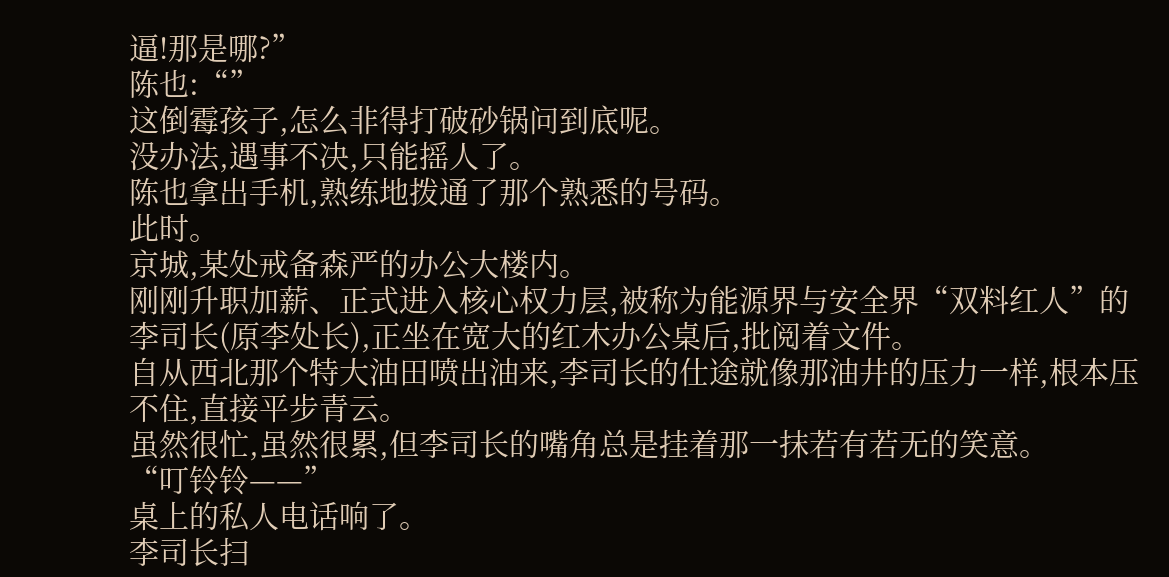逼!那是哪?”
陈也:“”
这倒霉孩子,怎么非得打破砂锅问到底呢。
没办法,遇事不决,只能摇人了。
陈也拿出手机,熟练地拨通了那个熟悉的号码。
此时。
京城,某处戒备森严的办公大楼内。
刚刚升职加薪、正式进入核心权力层,被称为能源界与安全界“双料红人”的李司长(原李处长),正坐在宽大的红木办公桌后,批阅着文件。
自从西北那个特大油田喷出油来,李司长的仕途就像那油井的压力一样,根本压不住,直接平步青云。
虽然很忙,虽然很累,但李司长的嘴角总是挂着那一抹若有若无的笑意。
“叮铃铃——”
桌上的私人电话响了。
李司长扫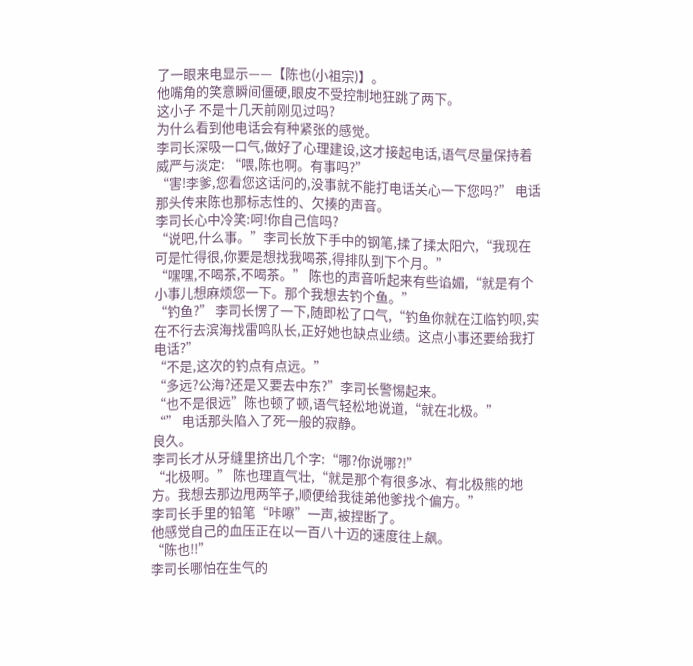了一眼来电显示——【陈也(小祖宗)】。
他嘴角的笑意瞬间僵硬,眼皮不受控制地狂跳了两下。
这小子 不是十几天前刚见过吗?
为什么看到他电话会有种紧张的感觉。
李司长深吸一口气,做好了心理建设,这才接起电话,语气尽量保持着威严与淡定: “喂,陈也啊。有事吗?”
“害!李爹,您看您这话问的,没事就不能打电话关心一下您吗?” 电话那头传来陈也那标志性的、欠揍的声音。
李司长心中冷笑:呵!你自己信吗?
“说吧,什么事。”李司长放下手中的钢笔,揉了揉太阳穴,“我现在可是忙得很,你要是想找我喝茶,得排队到下个月。”
“嘿嘿,不喝茶,不喝茶。” 陈也的声音听起来有些谄媚,“就是有个小事儿想麻烦您一下。那个我想去钓个鱼。”
“钓鱼?” 李司长愣了一下,随即松了口气,“钓鱼你就在江临钓呗,实在不行去滨海找雷鸣队长,正好她也缺点业绩。这点小事还要给我打电话?”
“不是,这次的钓点有点远。”
“多远?公海?还是又要去中东?”李司长警惕起来。
“也不是很远”陈也顿了顿,语气轻松地说道,“就在北极。”
“” 电话那头陷入了死一般的寂静。
良久。
李司长才从牙缝里挤出几个字:“哪?你说哪?!”
“北极啊。” 陈也理直气壮,“就是那个有很多冰、有北极熊的地方。我想去那边甩两竿子,顺便给我徒弟他爹找个偏方。”
李司长手里的铅笔“咔嚓”一声,被捏断了。
他感觉自己的血压正在以一百八十迈的速度往上飙。
“陈也!!”
李司长哪怕在生气的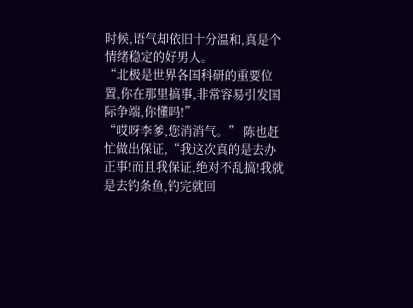时候,语气却依旧十分温和,真是个情绪稳定的好男人。
“北极是世界各国科研的重要位置,你在那里搞事,非常容易引发国际争端,你懂吗!”
“哎呀李爹,您消消气。” 陈也赶忙做出保证,“我这次真的是去办正事!而且我保证,绝对不乱搞!我就是去钓条鱼,钓完就回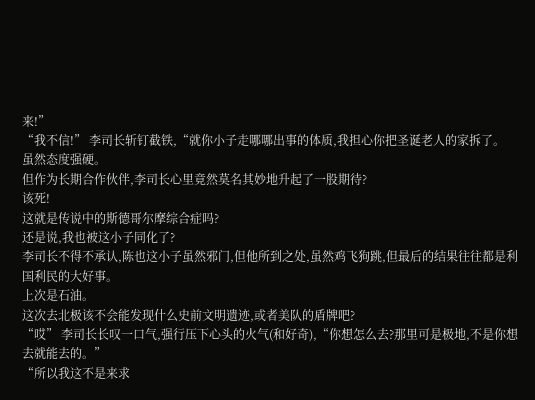来!”
“我不信!” 李司长斩钉截铁,“就你小子走哪哪出事的体质,我担心你把圣诞老人的家拆了。
虽然态度强硬。
但作为长期合作伙伴,李司长心里竟然莫名其妙地升起了一股期待?
该死!
这就是传说中的斯德哥尔摩综合症吗?
还是说,我也被这小子同化了?
李司长不得不承认,陈也这小子虽然邪门,但他所到之处,虽然鸡飞狗跳,但最后的结果往往都是利国利民的大好事。
上次是石油。
这次去北极该不会能发现什么史前文明遗迹,或者美队的盾牌吧?
“哎” 李司长长叹一口气,强行压下心头的火气(和好奇),“你想怎么去?那里可是极地,不是你想去就能去的。”
“所以我这不是来求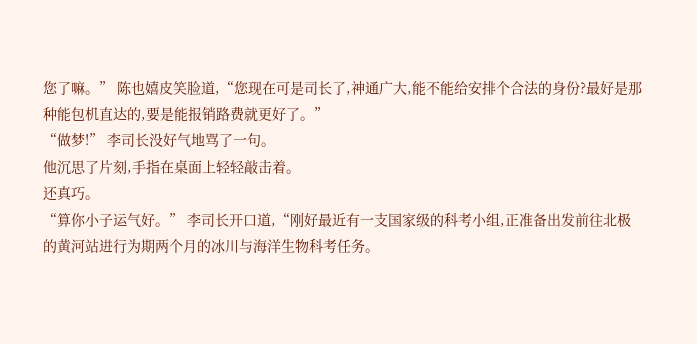您了嘛。” 陈也嬉皮笑脸道,“您现在可是司长了,神通广大,能不能给安排个合法的身份?最好是那种能包机直达的,要是能报销路费就更好了。”
“做梦!” 李司长没好气地骂了一句。
他沉思了片刻,手指在桌面上轻轻敲击着。
还真巧。
“算你小子运气好。” 李司长开口道,“刚好最近有一支国家级的科考小组,正准备出发前往北极的黄河站进行为期两个月的冰川与海洋生物科考任务。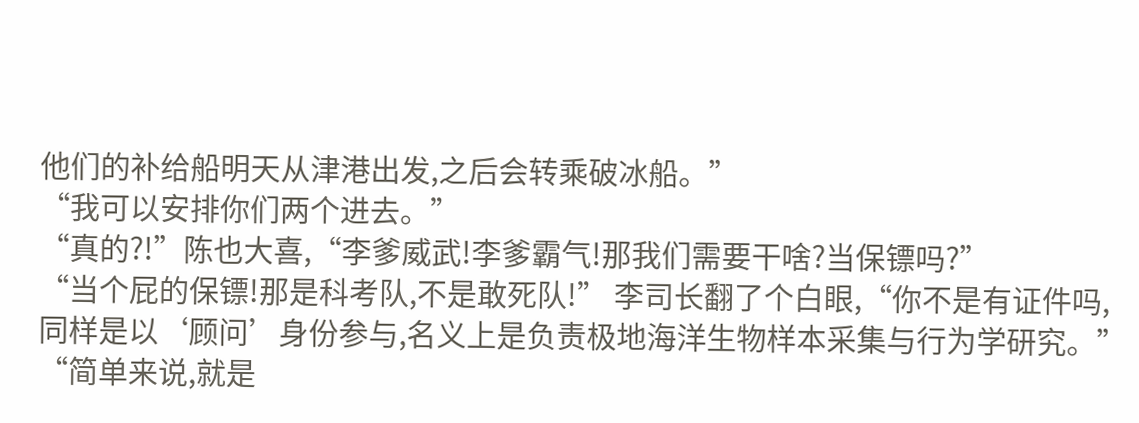他们的补给船明天从津港出发,之后会转乘破冰船。”
“我可以安排你们两个进去。”
“真的?!”陈也大喜,“李爹威武!李爹霸气!那我们需要干啥?当保镖吗?”
“当个屁的保镖!那是科考队,不是敢死队!” 李司长翻了个白眼,“你不是有证件吗,同样是以‘顾问’身份参与,名义上是负责极地海洋生物样本采集与行为学研究。”
“简单来说,就是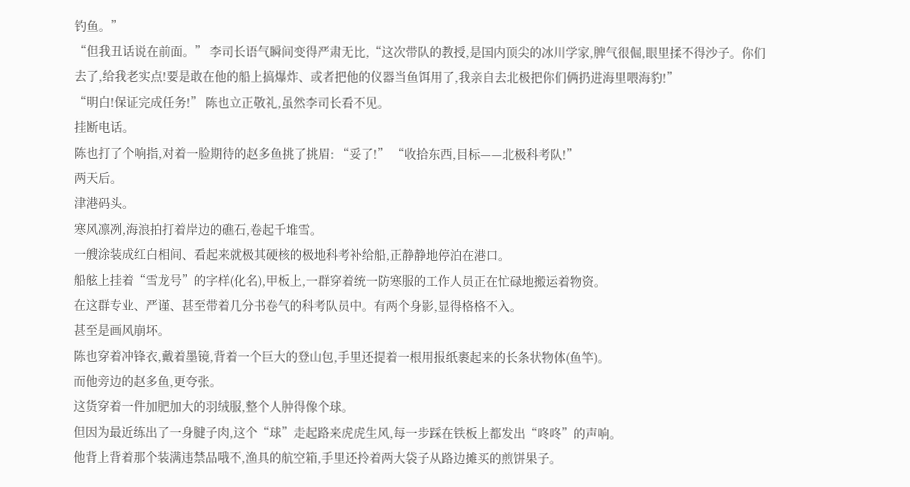钓鱼。”
“但我丑话说在前面。” 李司长语气瞬间变得严肃无比,“这次带队的教授,是国内顶尖的冰川学家,脾气很倔,眼里揉不得沙子。你们去了,给我老实点!要是敢在他的船上搞爆炸、或者把他的仪器当鱼饵用了,我亲自去北极把你们俩扔进海里喂海豹!”
“明白!保证完成任务!” 陈也立正敬礼,虽然李司长看不见。
挂断电话。
陈也打了个响指,对着一脸期待的赵多鱼挑了挑眉: “妥了!” “收拾东西,目标——北极科考队!”
两天后。
津港码头。
寒风凛冽,海浪拍打着岸边的礁石,卷起千堆雪。
一艘涂装成红白相间、看起来就极其硬核的极地科考补给船,正静静地停泊在港口。
船舷上挂着“雪龙号”的字样(化名),甲板上,一群穿着统一防寒服的工作人员正在忙碌地搬运着物资。
在这群专业、严谨、甚至带着几分书卷气的科考队员中。有两个身影,显得格格不入。
甚至是画风崩坏。
陈也穿着冲锋衣,戴着墨镜,背着一个巨大的登山包,手里还提着一根用报纸裹起来的长条状物体(鱼竿)。
而他旁边的赵多鱼,更夸张。
这货穿着一件加肥加大的羽绒服,整个人肿得像个球。
但因为最近练出了一身腱子肉,这个“球”走起路来虎虎生风,每一步踩在铁板上都发出“咚咚”的声响。
他背上背着那个装满违禁品哦不,渔具的航空箱,手里还拎着两大袋子从路边摊买的煎饼果子。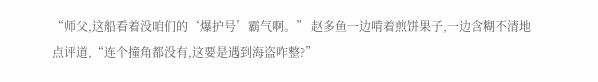“师父,这船看着没咱们的‘爆护号’霸气啊。” 赵多鱼一边啃着煎饼果子,一边含糊不清地点评道,“连个撞角都没有,这要是遇到海盗咋整?”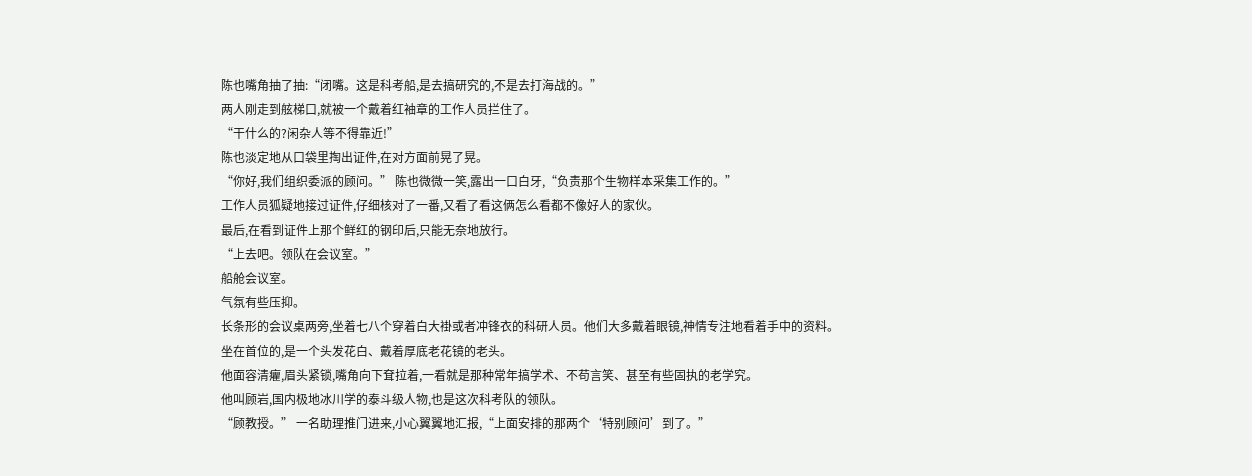陈也嘴角抽了抽:“闭嘴。这是科考船,是去搞研究的,不是去打海战的。”
两人刚走到舷梯口,就被一个戴着红袖章的工作人员拦住了。
“干什么的?闲杂人等不得靠近!”
陈也淡定地从口袋里掏出证件,在对方面前晃了晃。
“你好,我们组织委派的顾问。” 陈也微微一笑,露出一口白牙,“负责那个生物样本采集工作的。”
工作人员狐疑地接过证件,仔细核对了一番,又看了看这俩怎么看都不像好人的家伙。
最后,在看到证件上那个鲜红的钢印后,只能无奈地放行。
“上去吧。领队在会议室。”
船舱会议室。
气氛有些压抑。
长条形的会议桌两旁,坐着七八个穿着白大褂或者冲锋衣的科研人员。他们大多戴着眼镜,神情专注地看着手中的资料。
坐在首位的,是一个头发花白、戴着厚底老花镜的老头。
他面容清癯,眉头紧锁,嘴角向下耷拉着,一看就是那种常年搞学术、不苟言笑、甚至有些固执的老学究。
他叫顾岩,国内极地冰川学的泰斗级人物,也是这次科考队的领队。
“顾教授。” 一名助理推门进来,小心翼翼地汇报,“上面安排的那两个‘特别顾问’到了。”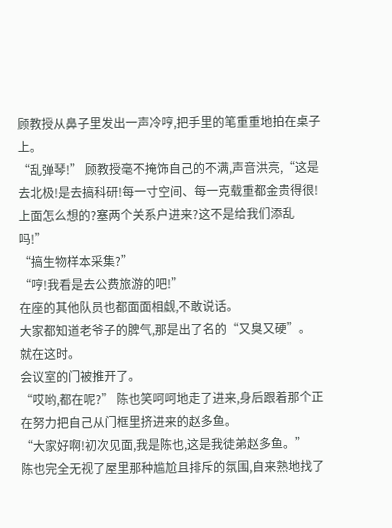顾教授从鼻子里发出一声冷哼,把手里的笔重重地拍在桌子上。
“乱弹琴!” 顾教授毫不掩饰自己的不满,声音洪亮,“这是去北极!是去搞科研!每一寸空间、每一克载重都金贵得很!上面怎么想的?塞两个关系户进来?这不是给我们添乱吗!”
“搞生物样本采集?”
“哼!我看是去公费旅游的吧!”
在座的其他队员也都面面相觑,不敢说话。
大家都知道老爷子的脾气,那是出了名的“又臭又硬”。
就在这时。
会议室的门被推开了。
“哎哟,都在呢?” 陈也笑呵呵地走了进来,身后跟着那个正在努力把自己从门框里挤进来的赵多鱼。
“大家好啊!初次见面,我是陈也,这是我徒弟赵多鱼。”
陈也完全无视了屋里那种尴尬且排斥的氛围,自来熟地找了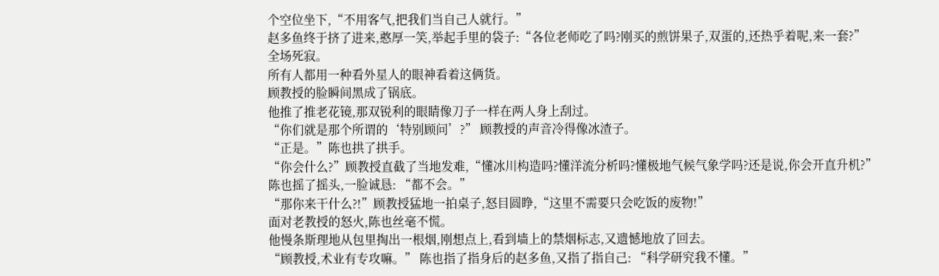个空位坐下,“不用客气,把我们当自己人就行。”
赵多鱼终于挤了进来,憨厚一笑,举起手里的袋子:“各位老师吃了吗?刚买的煎饼果子,双蛋的,还热乎着呢,来一套?”
全场死寂。
所有人都用一种看外星人的眼神看着这俩货。
顾教授的脸瞬间黑成了锅底。
他推了推老花镜,那双锐利的眼睛像刀子一样在两人身上刮过。
“你们就是那个所谓的‘特别顾问’?” 顾教授的声音冷得像冰渣子。
“正是。”陈也拱了拱手。
“你会什么?”顾教授直截了当地发难,“懂冰川构造吗?懂洋流分析吗?懂极地气候气象学吗?还是说,你会开直升机?”
陈也摇了摇头,一脸诚恳: “都不会。”
“那你来干什么?!”顾教授猛地一拍桌子,怒目圆睁,“这里不需要只会吃饭的废物!”
面对老教授的怒火,陈也丝毫不慌。
他慢条斯理地从包里掏出一根烟,刚想点上,看到墙上的禁烟标志,又遗憾地放了回去。
“顾教授,术业有专攻嘛。” 陈也指了指身后的赵多鱼,又指了指自己: “科学研究我不懂。”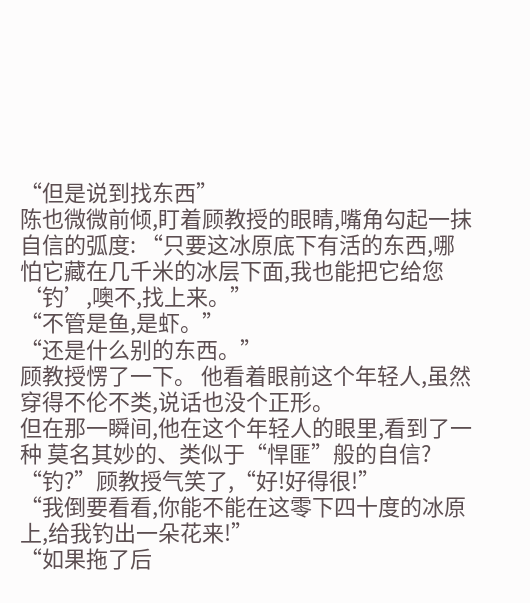“但是说到找东西”
陈也微微前倾,盯着顾教授的眼睛,嘴角勾起一抹自信的弧度: “只要这冰原底下有活的东西,哪怕它藏在几千米的冰层下面,我也能把它给您‘钓’,噢不,找上来。”
“不管是鱼,是虾。”
“还是什么别的东西。”
顾教授愣了一下。 他看着眼前这个年轻人,虽然穿得不伦不类,说话也没个正形。
但在那一瞬间,他在这个年轻人的眼里,看到了一种 莫名其妙的、类似于“悍匪”般的自信?
“钓?”顾教授气笑了,“好!好得很!”
“我倒要看看,你能不能在这零下四十度的冰原上,给我钓出一朵花来!”
“如果拖了后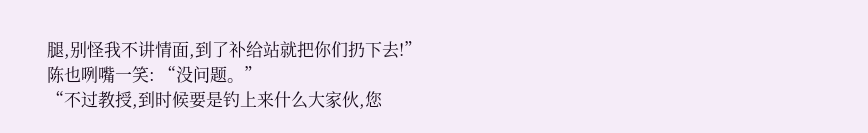腿,别怪我不讲情面,到了补给站就把你们扔下去!”
陈也咧嘴一笑: “没问题。”
“不过教授,到时候要是钓上来什么大家伙,您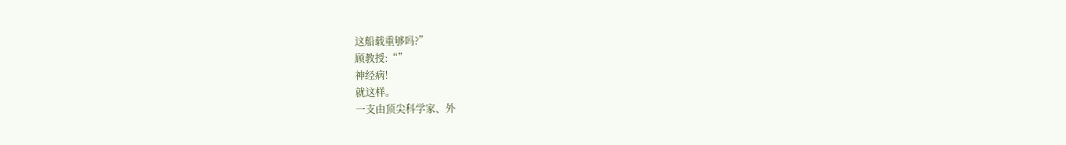这船载重够吗?”
顾教授:“”
神经病!
就这样。
一支由顶尖科学家、外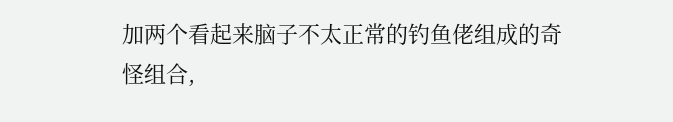加两个看起来脑子不太正常的钓鱼佬组成的奇怪组合,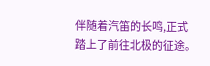伴随着汽笛的长鸣,正式踏上了前往北极的征途。